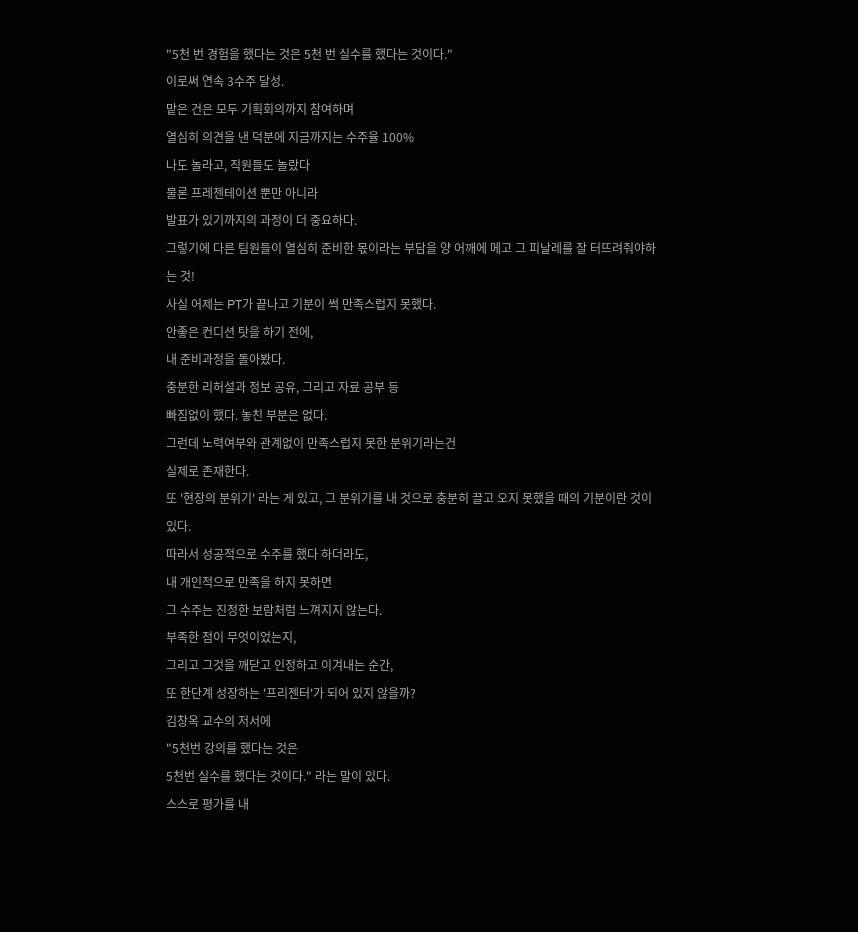"5천 번 경험을 했다는 것은 5천 번 실수를 했다는 것이다."
이로써 연속 3수주 달성.
맡은 건은 모두 기획회의까지 참여하며
열심히 의견을 낸 덕분에 지금까지는 수주율 100%
나도 놀라고, 직원들도 놀랐다
물론 프레젠테이션 뿐만 아니라
발표가 있기까지의 과정이 더 중요하다.
그렇기에 다른 팀원들이 열심히 준비한 몫이라는 부담을 양 어깨에 메고 그 피날레를 잘 터뜨려줘야하는 것!
사실 어제는 PT가 끝나고 기분이 썩 만족스럽지 못했다.
안좋은 컨디션 탓을 하기 전에,
내 준비과정을 돌아봤다.
충분한 리허설과 정보 공유, 그리고 자료 공부 등
빠짐없이 했다. 놓친 부분은 없다.
그런데 노력여부와 관계없이 만족스럽지 못한 분위기라는건
실제로 존재한다.
또 '현장의 분위기' 라는 게 있고, 그 분위기를 내 것으로 충분히 끌고 오지 못했을 때의 기분이란 것이 있다.
따라서 성공적으로 수주를 했다 하더라도,
내 개인적으로 만족을 하지 못하면
그 수주는 진정한 보람처럼 느껴지지 않는다.
부족한 점이 무엇이었는지,
그리고 그것을 깨닫고 인정하고 이겨내는 순간,
또 한단계 성장하는 '프리젠터'가 되어 있지 않을까?
김창옥 교수의 저서에
"5천번 강의를 했다는 것은
5천번 실수를 했다는 것이다." 라는 말이 있다.
스스로 평가를 내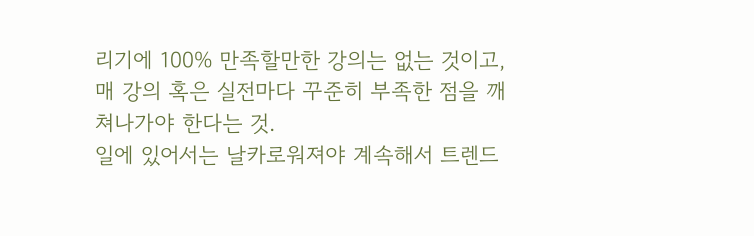리기에 100% 만족할만한 강의는 없는 것이고, 매 강의 혹은 실전마다 꾸준히 부족한 점을 깨쳐나가야 한다는 것.
일에 있어서는 날카로워져야 계속해서 트렌드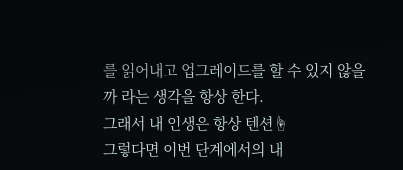를 읽어내고 업그레이드를 할 수 있지 않을까 라는 생각을 항상 한다.
그래서 내 인생은 항상 텐션☝
그렇다면 이번 단계에서의 내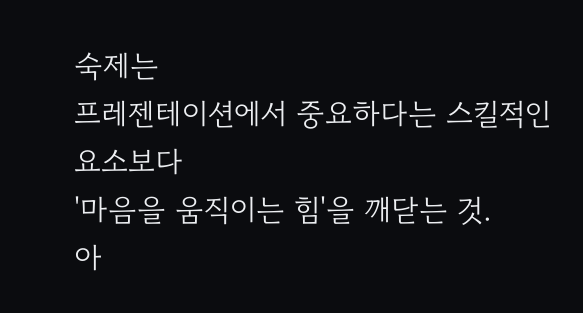숙제는
프레젠테이션에서 중요하다는 스킬적인 요소보다
'마음을 움직이는 힘'을 깨닫는 것.
아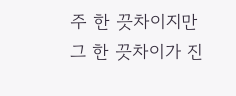주 한 끗차이지만
그 한 끗차이가 진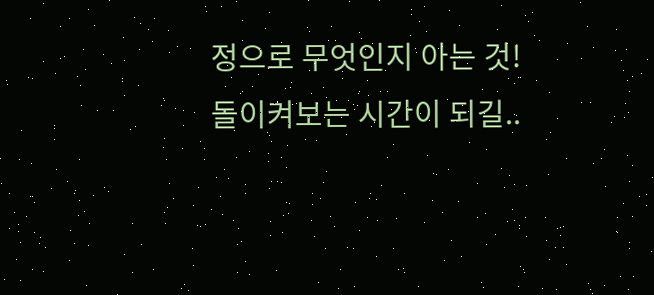정으로 무엇인지 아는 것!
돌이켜보는 시간이 되길..